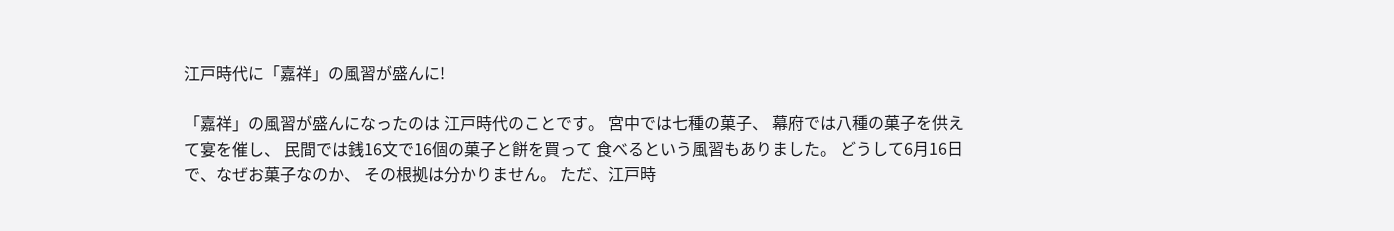江戸時代に「嘉祥」の風習が盛んに!

「嘉祥」の風習が盛んになったのは 江戸時代のことです。 宮中では七種の菓子、 幕府では八種の菓子を供えて宴を催し、 民間では銭16文で16個の菓子と餅を買って 食べるという風習もありました。 どうして6月16日で、なぜお菓子なのか、 その根拠は分かりません。 ただ、江戸時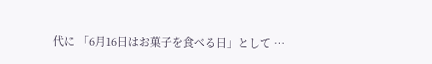代に 「6月16日はお菓子を食べる日」として …